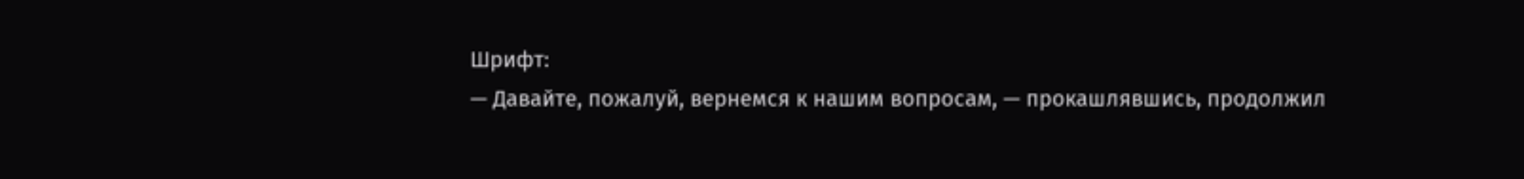Шрифт:
— Давайте, пожалуй, вернемся к нашим вопросам, — прокашлявшись, продолжил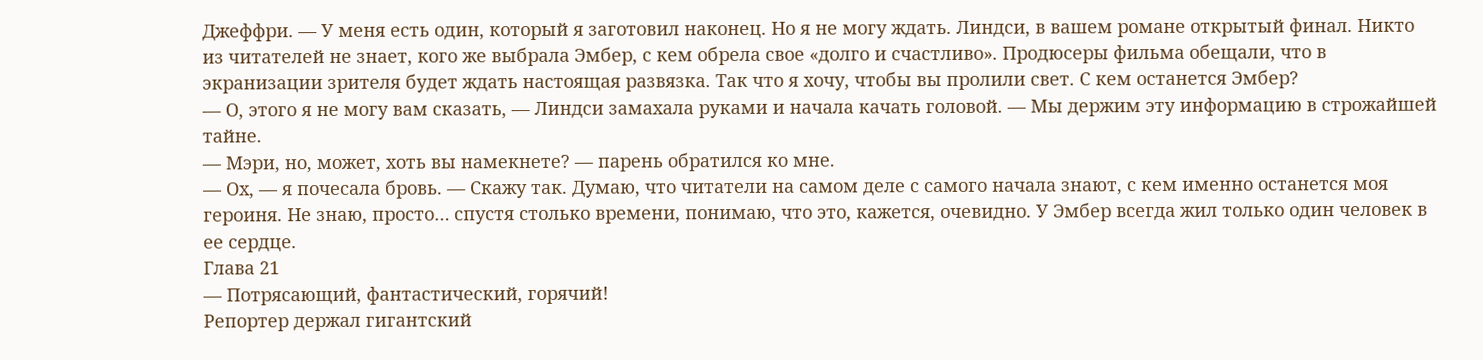Джеффри. — У меня есть один, который я заготовил наконец. Но я не могу ждать. Линдси, в вашем романе открытый финал. Никто из читателей не знает, кого же выбрала Эмбер, с кем обрела свое «долго и счастливо». Продюсеры фильма обещали, что в экранизации зрителя будет ждать настоящая развязка. Так что я хочу, чтобы вы пролили свет. С кем останется Эмбер?
— О, этого я не могу вам сказать, — Линдси замахала руками и начала качать головой. — Мы держим эту информацию в строжайшей тайне.
— Мэри, но, может, хоть вы намекнете? — парень обратился ко мне.
— Ох, — я почесала бровь. — Скажу так. Думаю, что читатели на самом деле с самого начала знают, с кем именно останется моя героиня. Не знаю, просто… спустя столько времени, понимаю, что это, кажется, очевидно. У Эмбер всегда жил только один человек в ее сердце.
Глава 21
— Потрясающий, фантастический, горячий!
Репортер держал гигантский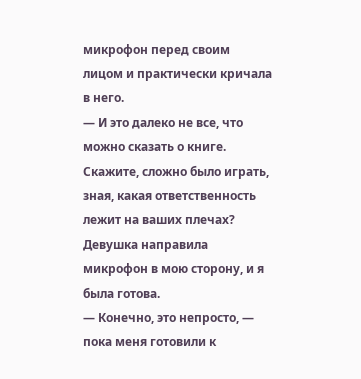микрофон перед своим лицом и практически кричала в него.
— И это далеко не все, что можно сказать о книге. Скажите, сложно было играть, зная, какая ответственность лежит на ваших плечах?
Девушка направила микрофон в мою сторону, и я была готова.
— Конечно, это непросто, — пока меня готовили к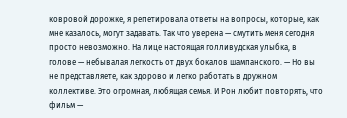ковровой дорожке, я репетировала ответы на вопросы, которые, как мне казалось, могут задавать. Так что уверена — смутить меня сегодня просто невозможно. На лице настоящая голливудская улыбка, в голове — небывалая легкость от двух бокалов шампанского. — Но вы не представляете, как здорово и легко работать в дружном коллективе. Это огромная, любящая семья. И Рон любит повторять, что фильм —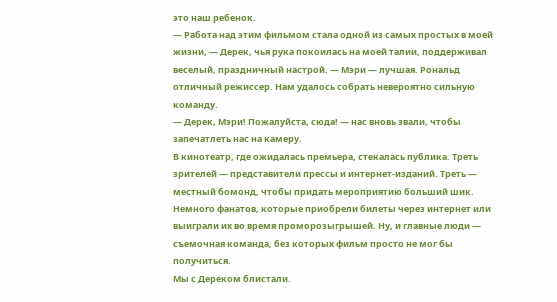это наш ребенок.
— Работа над этим фильмом стала одной из самых простых в моей жизни, — Дерек, чья рука покоилась на моей талии, поддерживал веселый, праздничный настрой. — Мэри — лучшая. Рональд отличный режиссер. Нам удалось собрать невероятно сильную команду.
— Дерек, Мэри! Пожалуйста, сюда! — нас вновь звали, чтобы запечатлеть нас на камеру.
В кинотеатр, где ожидалась премьера, стекалась публика. Треть зрителей — представители прессы и интернет-изданий. Треть — местный бомонд, чтобы придать мероприятию больший шик. Немного фанатов, которые приобрели билеты через интернет или выиграли их во время проморозыгрышей. Ну, и главные люди — съемочная команда, без которых фильм просто не мог бы получиться.
Мы с Дереком блистали.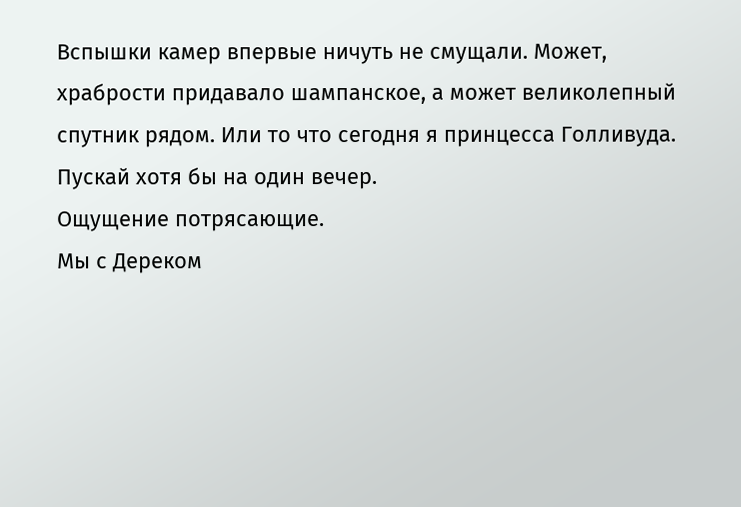Вспышки камер впервые ничуть не смущали. Может, храбрости придавало шампанское, а может великолепный спутник рядом. Или то что сегодня я принцесса Голливуда. Пускай хотя бы на один вечер.
Ощущение потрясающие.
Мы с Дереком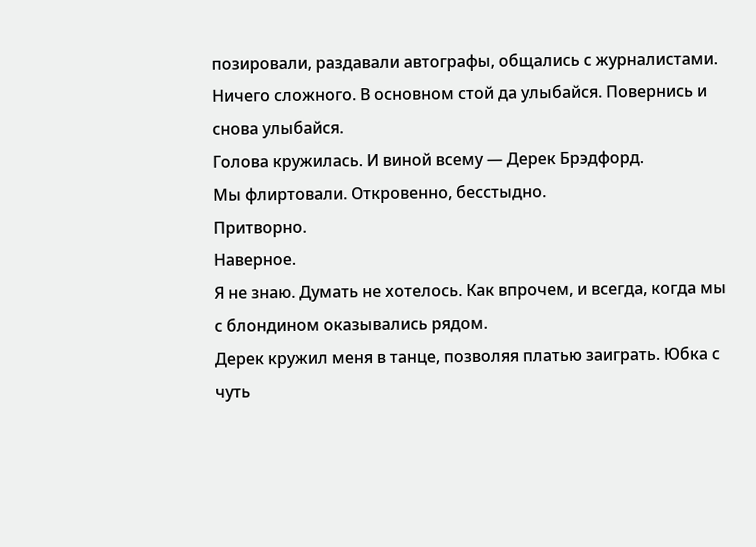позировали, раздавали автографы, общались с журналистами. Ничего сложного. В основном стой да улыбайся. Повернись и снова улыбайся.
Голова кружилась. И виной всему — Дерек Брэдфорд.
Мы флиртовали. Откровенно, бесстыдно.
Притворно.
Наверное.
Я не знаю. Думать не хотелось. Как впрочем, и всегда, когда мы с блондином оказывались рядом.
Дерек кружил меня в танце, позволяя платью заиграть. Юбка с чуть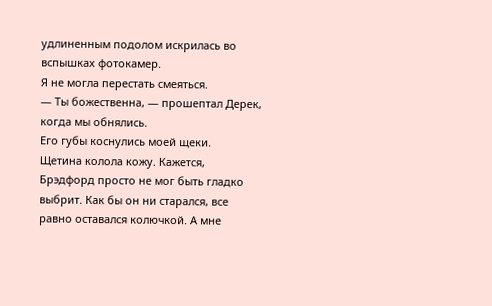удлиненным подолом искрилась во вспышках фотокамер.
Я не могла перестать смеяться.
— Ты божественна, — прошептал Дерек, когда мы обнялись.
Его губы коснулись моей щеки.
Щетина колола кожу. Кажется, Брэдфорд просто не мог быть гладко выбрит. Как бы он ни старался, все равно оставался колючкой. А мне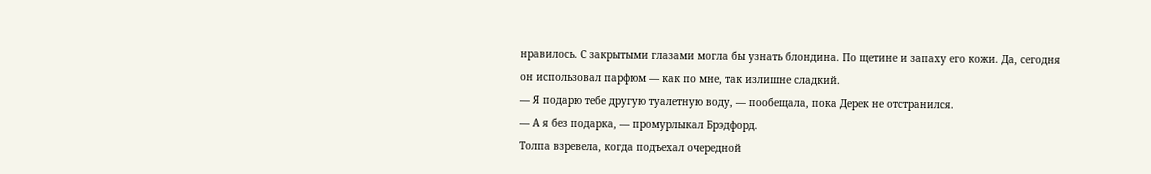нравилось. С закрытыми глазами могла бы узнать блондина. По щетине и запаху его кожи. Да, сегодня он использовал парфюм — как по мне, так излишне сладкий.
— Я подарю тебе другую туалетную воду, — пообещала, пока Дерек не отстранился.
— А я без подарка, — промурлыкал Брэдфорд.
Толпа взревела, когда подъехал очередной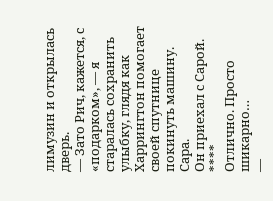лимузин и открылась дверь.
— Зато Рич, кажется, с «подарком», — я старалась сохранить улыбку, глядя как Харрингтон помогает своей спутнице покинуть машину.
Сара.
Он приехал с Сарой.
****
Отлично. Просто шикарно…
—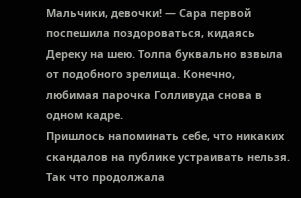Мальчики, девочки! — Сара первой поспешила поздороваться, кидаясь Дереку на шею. Толпа буквально взвыла от подобного зрелища. Конечно, любимая парочка Голливуда снова в одном кадре.
Пришлось напоминать себе, что никаких скандалов на публике устраивать нельзя. Так что продолжала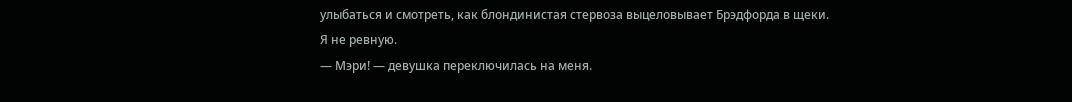улыбаться и смотреть, как блондинистая стервоза выцеловывает Брэдфорда в щеки.
Я не ревную.
— Мэри! — девушка переключилась на меня.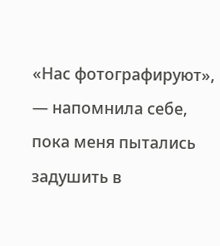«Нас фотографируют», — напомнила себе, пока меня пытались задушить в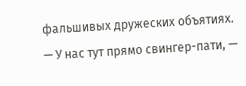фальшивых дружеских объятиях.
— У нас тут прямо свингер-пати, —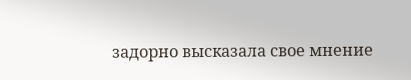задорно высказала свое мнение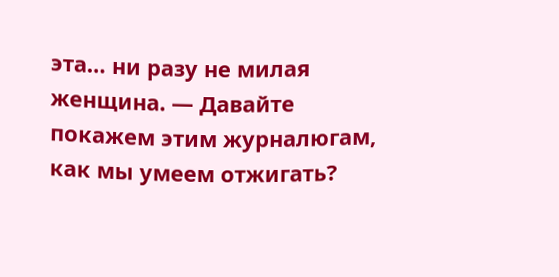эта… ни разу не милая женщина. — Давайте покажем этим журналюгам, как мы умеем отжигать?